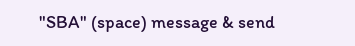"SBA" (space) message & send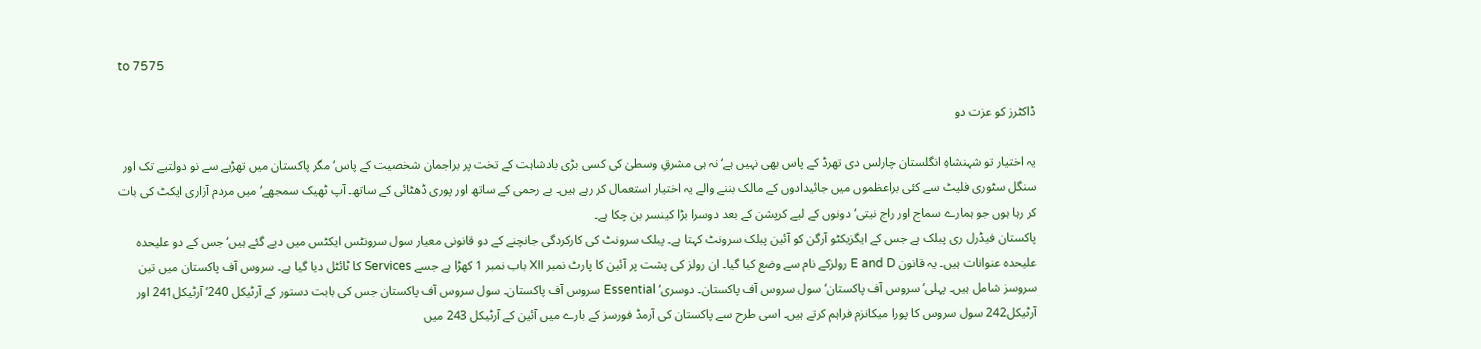to 7575

ڈاکٹرز کو عزت دو

یہ اختیار تو شہنشاہِ انگلستان چارلس دی تھرڈ کے پاس بھی نہیں ہے‘ نہ ہی مشرقِ وسطیٰ کی کسی بڑی بادشاہت کے تخت پر براجمان شخصیت کے پاس‘ مگر پاکستان میں تھڑیے سے نو دولتیے تک اور سنگل سٹوری فلیٹ سے کئی براعظموں میں جائیدادوں کے مالک بننے والے یہ اختیار استعمال کر رہے ہیں۔ بے رحمی کے ساتھ اور پوری ڈھٹائی کے ساتھ۔ آپ ٹھیک سمجھے‘ میں مردم آزاری ایکٹ کی بات کر رہا ہوں جو ہمارے سماج اور راج نیتی‘ دونوں کے لیے کرپشن کے بعد دوسرا بڑا کینسر بن چکا ہے۔
پاکستان فیڈرل ری پبلک ہے جس کے ایگزیکٹو آرگن کو آئین پبلک سرونٹ کہتا ہے۔ پبلک سرونٹ کی کارکردگی جانچنے کے دو قانونی معیار سول سرونٹس ایکٹس میں دیے گئے ہیں‘ جس کے دو علیحدہ علیحدہ عنوانات ہیں۔ یہ قانون E and D رولزکے نام سے وضع کیا گیا۔ ان رولز کی پشت پر آئین کا پارٹ نمبر XII باب نمبر 1 کھڑا ہے جسے Services کا ٹائٹل دیا گیا ہے۔ سروس آف پاکستان میں تین سروسز شامل ہیں۔ پہلی‘ سروس آف پاکستان‘ سول سروس آف پاکستان۔ دوسری‘ Essential سروس آف پاکستان۔ سول سروس آف پاکستان جس کی بابت دستور کے آرٹیکل 240‘ آرٹیکل241 اور آرٹیکل242 سول سروس کا پورا میکانزم فراہم کرتے ہیں۔ اسی طرح سے پاکستان کی آرمڈ فورسز کے بارے میں آئین کے آرٹیکل 243 میں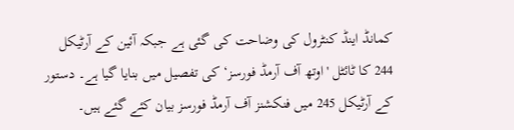کمانڈ اینڈ کنٹرول کی وضاحت کی گئی ہے جبکہ آئین کے آرٹیکل 244 کا ٹائٹل 'اوتھ آف آرمڈ فورسز‘ کی تفصیل میں بنایا گیا ہے۔ دستور کے آرٹیکل 245 میں فنکشنز آف آرمڈ فورسز بیان کئے گئے ہیں۔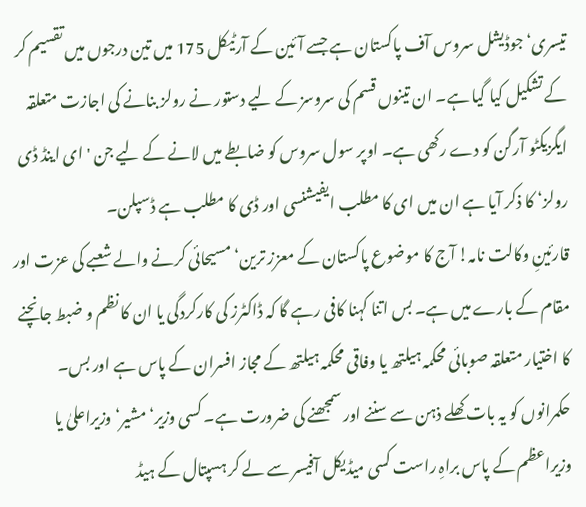تیسری‘جوڈیشل سروس آف پاکستان ہے جسے آئین کے آرٹیکل 175 میں تین درجوں میں تقسیم کر کے تشکیل کیا گیا ہے۔ ان تینوں قسم کی سروسز کے لیے دستور نے رولز بنانے کی اجازت متعلقہ ایگزیکٹو آرگن کو دے رکھی ہے۔ اوپر سول سروس کو ضابطے میں لانے کے لیے جن 'ای اینڈ ڈی رولز‘ کا ذکر آیا ہے ان میں ای کا مطلب ایفیشنسی اور ڈی کا مطلب ہے ڈسپلن۔
قارئینِ وکالت نامہ! آج کا موضوع پاکستان کے معزز ترین‘ مسیحائی کرنے والے شعبے کی عزت اور مقام کے بارے میں ہے۔ بس اتنا کہنا کافی رہے گا کہ ڈاکٹرز کی کارکردگی یا ان کا نظم و ضبط جانچنے کا اختیار متعلقہ صوبائی محکمہ ہیلتھ یا وفاقی محکمہ ہیلتھ کے مجاز افسران کے پاس ہے اور بس۔ حکمرانوں کو یہ بات کھلے ذہن سے سننے اور سمجھنے کی ضرورت ہے۔ کسی وزیر‘ مشیر‘ وزیراعلیٰ یا وزیراعظم کے پاس براہِ راست کسی میڈیکل آفیسر سے لے کر ہسپتال کے ہیڈ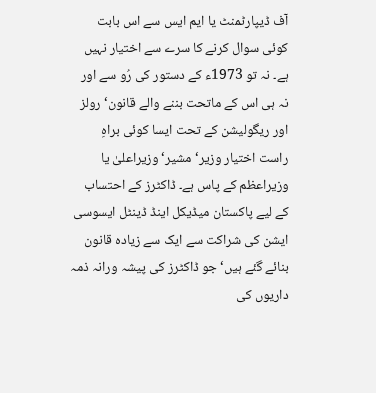آف ڈیپارٹمنٹ یا ایم ایس سے اس بابت کوئی سوال کرنے کا سرے سے اختیار نہیں ہے۔ نہ تو 1973ء کے دستور کی رُو سے اور نہ ہی اس کے ماتحت بننے والے قانون‘ رولز اور ریگولیشن کے تحت ایسا کوئی براہِ راست اختیار وزیر‘ مشیر‘ وزیراعلیٰ یا وزیراعظم کے پاس ہے۔ ڈاکٹرز کے احتساب کے لیے پاکستان میڈیکل اینڈ ڈینٹل ایسوسی ایشن کی شراکت سے ایک سے زیادہ قانون بنائے گئے ہیں‘ جو ڈاکٹرز کی پیشہ ورانہ ذمہ داریوں کی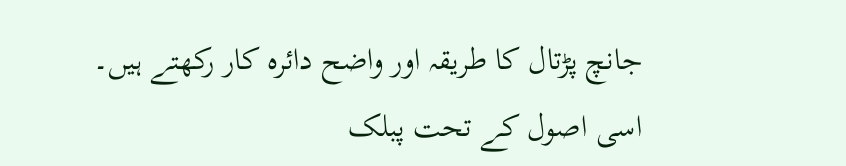جانچ پڑتال کا طریقہ اور واضح دائرہ کار رکھتے ہیں۔ اسی اصول کے تحت پبلک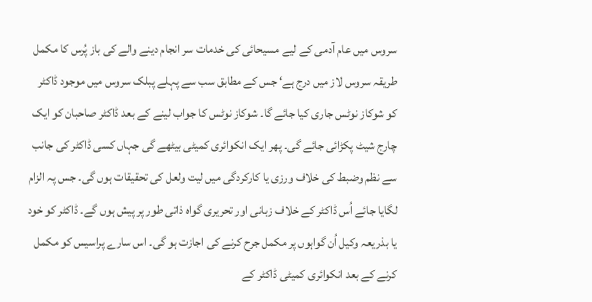سروس میں عام آدمی کے لیے مسیحائی کی خدمات سر انجام دینے والے کی باز پُرس کا مکمل طریقہ سروس لاز میں درج ہے‘ جس کے مطابق سب سے پہلے پبلک سروس میں موجود ڈاکٹر کو شوکاز نوٹس جاری کیا جائے گا۔ شوکاز نوٹس کا جواب لینے کے بعد ڈاکٹر صاحبان کو ایک چارج شیٹ پکڑائی جائے گی۔ پھر ایک انکوائری کمیٹی بیٹھے گی جہاں کسی ڈاکٹر کی جانب سے نظم وضبط کی خلاف ورزی یا کارکردگی میں لیت ولعل کی تحقیقات ہوں گی۔ جس پہ الزام لگایا جائے اُس ڈاکٹر کے خلاف زبانی اور تحریری گواہ ذاتی طور پر پیش ہوں گے۔ ڈاکٹر کو خود یا بذریعہ وکیل اُن گواہوں پر مکمل جرح کرنے کی اجازت ہو گی۔ اس سارے پراسیس کو مکمل کرنے کے بعد انکوائری کمیٹی ڈاکٹر کے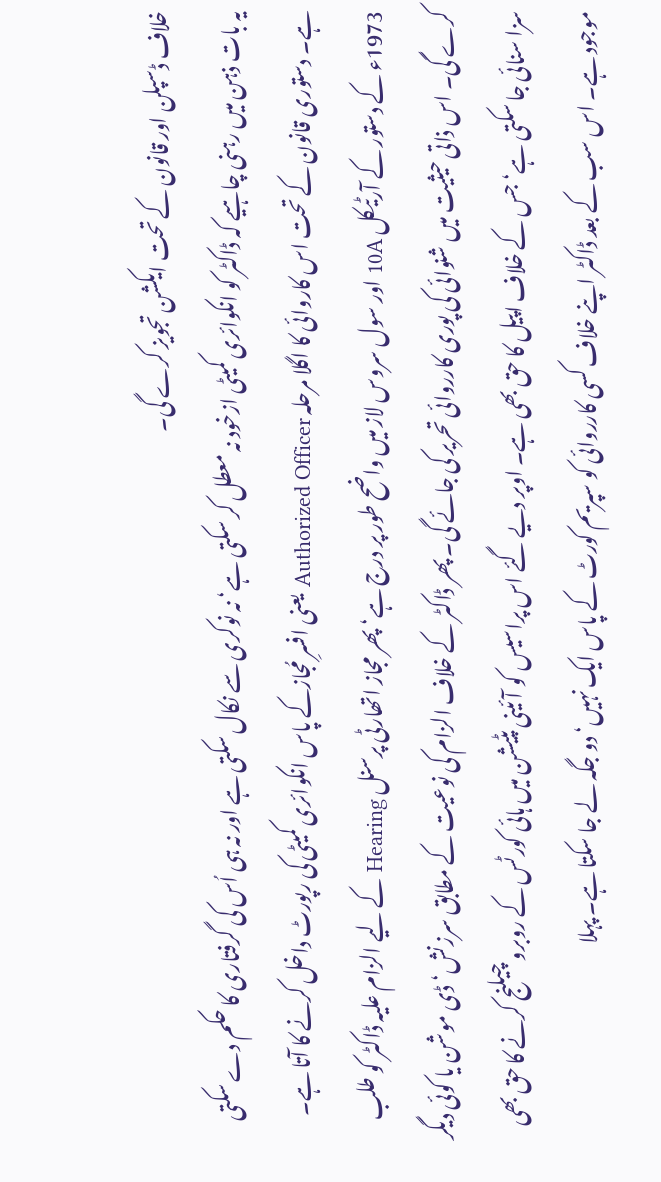خلاف ڈسپلن اور قانون کے تحت ایکشن تجویز کرے گی۔
یہ بات ذہن میں رہنی چاہیے کہ ڈاکٹر کو انکوائری کمیٹی ازخود نہ معطل کر سکتی ہے‘ نہ نوکری سے نکال سکتی ہے اور نہ ہی اُس کی گرفتاری کا حکم دے سکتی ہے۔ دستوری قانون کے تحت اس کاروائی کا اگلا مرحلہ Authorized Officer یعنی افسرِ مُجازکے پاس انکوائری کمیٹی کی رپورٹ داخل کرنے کا آتا ہے۔ 1973ء کے دستور کے آرٹیکل 10A اور سول سروس لاز میں واضح طور پر درج ہے‘ پھر مجاز اتھارٹی پرسنل Hearing کے لیے الزام علیہ ڈاکٹر کو طلب کرے گی۔ اس ذاتی حیثیت میں شنوائی کی پوری کارروائی تحریر کی جائے گی۔ پھر ڈاکٹر کے خلاف الزام کی نوعیت کے مطابق سرزنش‘ ڈی موشن یا کوئی دیگر سزا سنائی جا سکتی ہے‘ جس کے خلاف اپیل کا حق بھی ہے۔ اوپر دیے گئے اس پراسیس کو آئینی پٹیشن میں ہائی کورٹس کے روبرو چیلنج کرنے کا حق بھی موجود ہے۔ اس سب کے بعد ڈاکٹر اپنے خلاف کسی کارروائی کو سپریم کورٹ کے پاس ایک نہیں‘ دو جگہ لے جا سکتا ہے۔ پہلا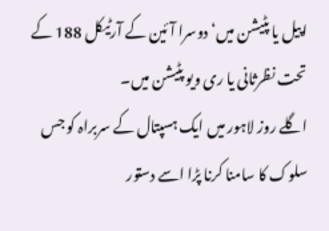اپیل یا پٹیشن میں‘ دوسرا آئین کے آرٹیکل 188 کے تحت نظرثانی یا ری ویو پٹیشن میں۔
اگلے روز لاہور میں ایک ہسپتال کے سربراہ کو جس سلوک کا سامنا کرنا پڑا اسے دستور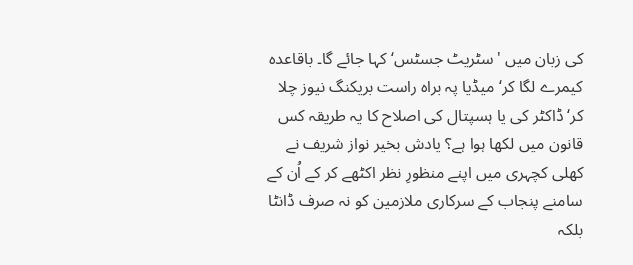کی زبان میں 'سٹریٹ جسٹس‘ کہا جائے گا۔ باقاعدہ کیمرے لگا کر‘ میڈیا پہ براہ راست بریکنگ نیوز چلا کر‘ ڈاکٹر کی یا ہسپتال کی اصلاح کا یہ طریقہ کس قانون میں لکھا ہوا ہے؟ یادش بخیر نواز شریف نے کھلی کچہری میں اپنے منظورِ نظر اکٹھے کر کے اُن کے سامنے پنجاب کے سرکاری ملازمین کو نہ صرف ڈانٹا بلکہ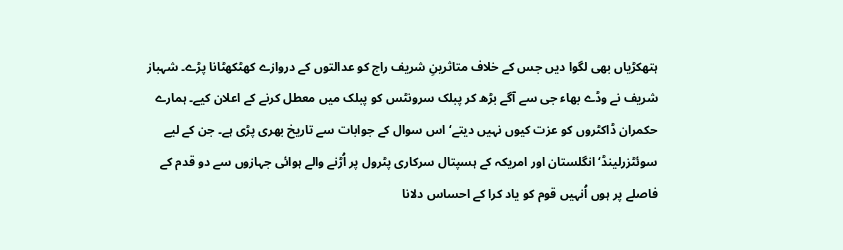ہتھکڑیاں بھی لگوا دیں جس کے خلاف متاثرینِ شریف راج کو عدالتوں کے دروازے کھٹکھٹانا پڑے۔ شہباز شریف نے وڈے بھاء جی سے آگے بڑھ کر پبلک سرونٹس کو پبلک میں معطل کرنے کے اعلان کیے۔ ہمارے حکمران ڈاکٹروں کو عزت کیوں نہیں دیتے‘ اس سوال کے جوابات سے تاریخ بھری پڑی ہے۔ جن کے لیے سوئٹزرلینڈ‘ انگلستان اور امریکہ کے ہسپتال سرکاری پٹرول پر اُڑنے والے ہوائی جہازوں سے دو قدم کے فاصلے پر ہوں اُنہیں قوم کو یاد کرا کے احساس دلانا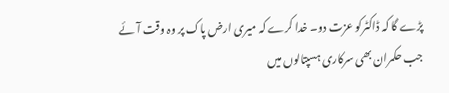پڑے گا کہ ڈاکٹرکو عزت دو۔ خدا کرے کہ میری ارض پاک پر وہ وقت آئے جب حکمران بھی سرکاری ہسپتالوں میں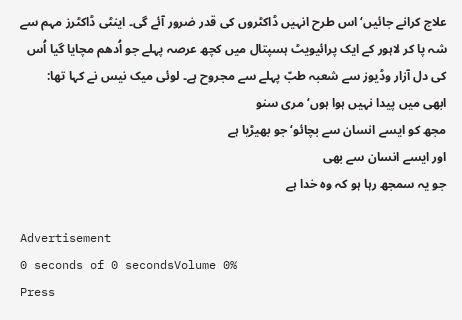علاج کرانے جائیں‘ اس طرح انہیں ڈاکٹروں کی قدر ضرور آئے گی۔ اینٹی ڈاکٹرز مہم سے شہ پا کر لاہور کے ایک پرائیویٹ ہسپتال میں کچھ عرصہ پہلے جو اُدھم مچایا گیا اُس کی دل آزار وڈیوز سے شعبہ طبّ پہلے سے مجروح ہے۔ لوئی میک نیس نے کہا تھا:
ابھی میں پیدا نہیں ہوا ہوں‘ مری سنو
مجھ کو ایسے انسان سے بچائو‘ جو بھیڑیا ہے
اور ایسے انسان سے بھی
جو یہ سمجھ رہا ہو کہ وہ خدا ہے

Advertisement
0 seconds of 0 secondsVolume 0%
Press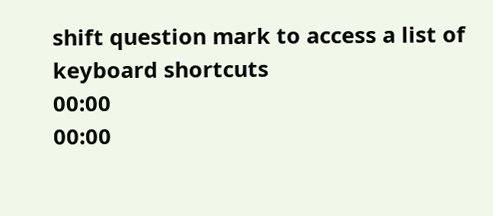shift question mark to access a list of keyboard shortcuts
00:00
00:00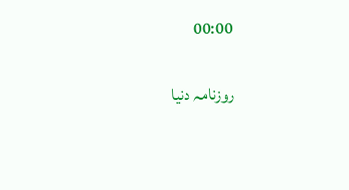00:00

روزنامہ دنیا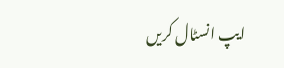ایپ انسٹال کریں